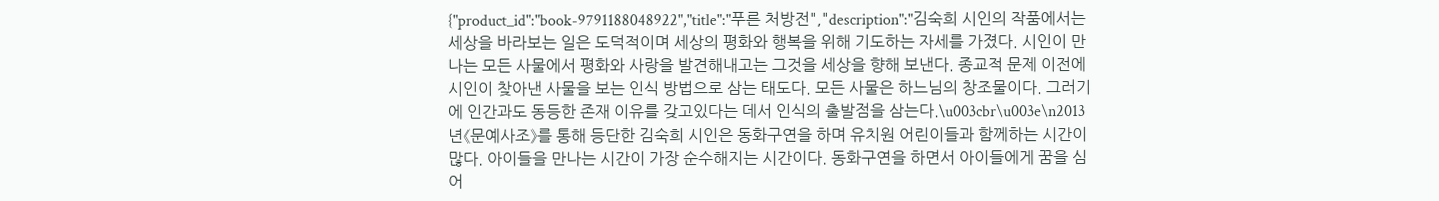{"product_id":"book-9791188048922","title":"푸른 처방전","description":"김숙희 시인의 작품에서는 세상을 바라보는 일은 도덕적이며 세상의 평화와 행복을 위해 기도하는 자세를 가졌다. 시인이 만나는 모든 사물에서 평화와 사랑을 발견해내고는 그것을 세상을 향해 보낸다. 종교적 문제 이전에 시인이 찾아낸 사물을 보는 인식 방법으로 삼는 태도다. 모든 사물은 하느님의 창조물이다. 그러기에 인간과도 동등한 존재 이유를 갖고있다는 데서 인식의 출발점을 삼는다.\u003cbr\u003e\n2013년《문예사조》를 통해 등단한 김숙희 시인은 동화구연을 하며 유치원 어린이들과 함께하는 시간이 많다. 아이들을 만나는 시간이 가장 순수해지는 시간이다. 동화구연을 하면서 아이들에게 꿈을 심어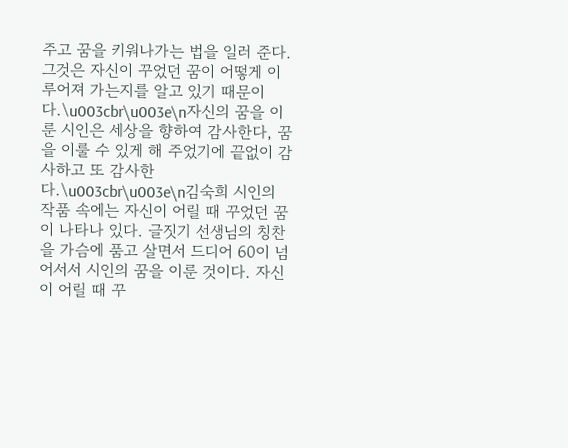주고 꿈을 키워나가는 법을 일러 준다. 그것은 자신이 꾸었던 꿈이 어떻게 이루어져 가는지를 알고 있기 때문이다.\u003cbr\u003e\n자신의 꿈을 이룬 시인은 세상을 향하여 감사한다, 꿈을 이룰 수 있게 해 주었기에 끝없이 감사하고 또 감사한다.\u003cbr\u003e\n김숙희 시인의 작품 속에는 자신이 어릴 때 꾸었던 꿈이 나타나 있다. 글짓기 선생님의 칭찬을 가슴에 품고 살면서 드디어 60이 넘어서서 시인의 꿈을 이룬 것이다. 자신이 어릴 때 꾸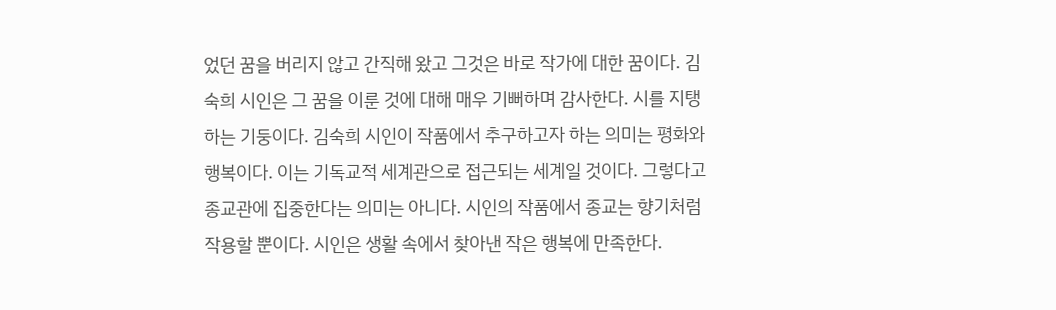었던 꿈을 버리지 않고 간직해 왔고 그것은 바로 작가에 대한 꿈이다. 김숙희 시인은 그 꿈을 이룬 것에 대해 매우 기뻐하며 감사한다. 시를 지탱하는 기둥이다. 김숙희 시인이 작품에서 추구하고자 하는 의미는 평화와 행복이다. 이는 기독교적 세계관으로 접근되는 세계일 것이다. 그렇다고 종교관에 집중한다는 의미는 아니다. 시인의 작품에서 종교는 향기처럼 작용할 뿐이다. 시인은 생활 속에서 찾아낸 작은 행복에 만족한다.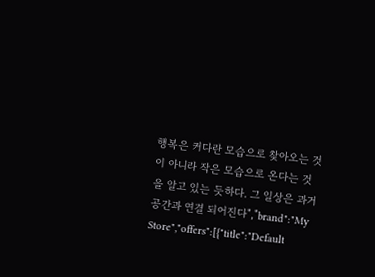행복은 커다란 모습으로 찾아오는 것이 아니라 작은 모습으로 온다는 것을 알고 있는 듯하다. 그 일상은 과거 공간과 연결 되어진다","brand":"My Store","offers":[{"title":"Default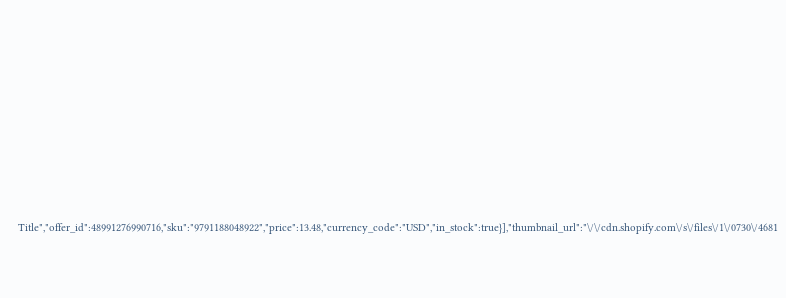Title","offer_id":48991276990716,"sku":"9791188048922","price":13.48,"currency_code":"USD","in_stock":true}],"thumbnail_url":"\/\/cdn.shopify.com\/s\/files\/1\/0730\/4681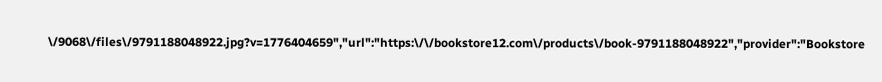\/9068\/files\/9791188048922.jpg?v=1776404659","url":"https:\/\/bookstore12.com\/products\/book-9791188048922","provider":"Bookstore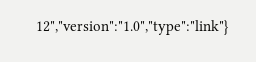12","version":"1.0","type":"link"}